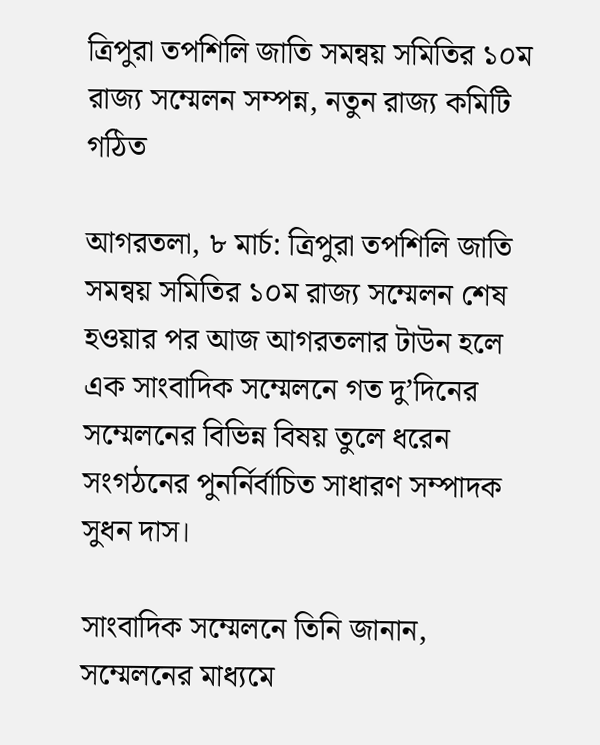ত্রিপুরা তপশিলি জাতি সমন্বয় সমিতির ১০ম রাজ্য সম্মেলন সম্পন্ন, নতুন রাজ্য কমিটি গঠিত

আগরতলা, ৮ মার্চ: ত্রিপুরা তপশিলি জাতি সমন্বয় সমিতির ১০ম রাজ্য সম্মেলন শেষ হওয়ার পর আজ আগরতলার টাউন হলে এক সাংবাদিক সম্মেলনে গত দু’দিনের সম্মেলনের বিভিন্ন বিষয় তুলে ধরেন সংগঠনের পুনর্নির্বাচিত সাধারণ সম্পাদক সুধন দাস।

সাংবাদিক সম্মেলনে তিনি জানান, সম্মেলনের মাধ্যমে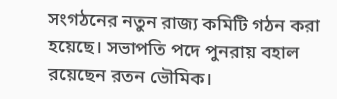সংগঠনের নতুন রাজ্য কমিটি গঠন করা হয়েছে। সভাপতি পদে পুনরায় বহাল রয়েছেন রতন ভৌমিক।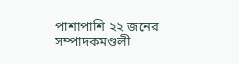পাশাপাশি ২২ জনের সম্পাদকমণ্ডলী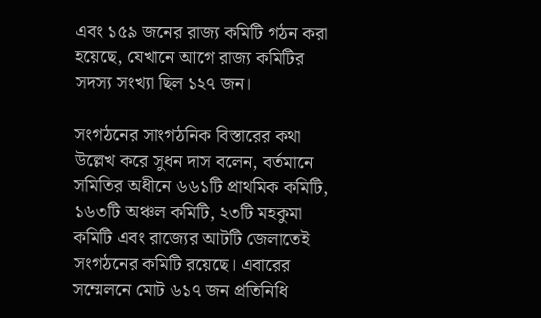এবং ১৫৯ জনের রাজ্য কমিটি গঠন করা হয়েছে, যেখানে আগে রাজ্য কমিটির সদস্য সংখ্যা ছিল ১২৭ জন।

সংগঠনের সাংগঠনিক বিস্তারের কথা উল্লেখ করে সুধন দাস বলেন, বর্তমানে সমিতির অধীনে ৬৬১টি প্রাথমিক কমিটি, ১৬৩টি অঞ্চল কমিটি, ২৩টি মহকুমা কমিটি এবং রাজ্যের আটটি জেলাতেই সংগঠনের কমিটি রয়েছে। এবারের সম্মেলনে মোট ৬১৭ জন প্রতিনিধি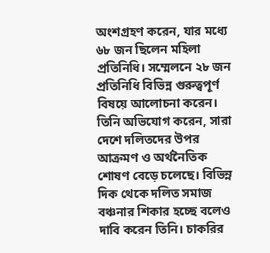অংশগ্রহণ করেন, যার মধ্যে ৬৮ জন ছিলেন মহিলা প্রতিনিধি। সম্মেলনে ২৮ জন প্রতিনিধি বিভিন্ন গুরুত্বপূর্ণ বিষয়ে আলোচনা করেন।
তিনি অভিযোগ করেন, সারা দেশে দলিতদের উপর আক্রমণ ও অর্থনৈতিক শোষণ বেড়ে চলেছে। বিভিন্ন দিক থেকে দলিত সমাজ বঞ্চনার শিকার হচ্ছে বলেও দাবি করেন তিনি। চাকরির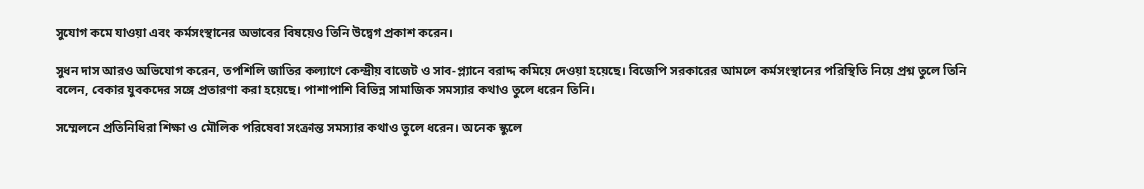সুযোগ কমে যাওয়া এবং কর্মসংস্থানের অভাবের বিষয়েও তিনি উদ্বেগ প্রকাশ করেন।

সুধন দাস আরও অভিযোগ করেন, তপশিলি জাতির কল্যাণে কেন্দ্রীয় বাজেট ও সাব-প্ল্যানে বরাদ্দ কমিয়ে দেওয়া হয়েছে। বিজেপি সরকারের আমলে কর্মসংস্থানের পরিস্থিতি নিয়ে প্রশ্ন তুলে তিনি বলেন, বেকার যুবকদের সঙ্গে প্রতারণা করা হয়েছে। পাশাপাশি বিভিন্ন সামাজিক সমস্যার কথাও তুলে ধরেন তিনি।

সম্মেলনে প্রতিনিধিরা শিক্ষা ও মৌলিক পরিষেবা সংক্রান্ত সমস্যার কথাও তুলে ধরেন। অনেক স্কুলে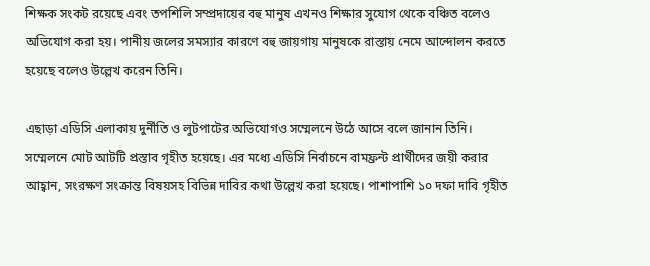শিক্ষক সংকট রয়েছে এবং তপশিলি সম্প্রদায়ের বহু মানুষ এখনও শিক্ষার সুযোগ থেকে বঞ্চিত বলেও অভিযোগ করা হয়। পানীয় জলের সমস্যার কারণে বহু জায়গায় মানুষকে রাস্তায় নেমে আন্দোলন করতে হয়েছে বলেও উল্লেখ করেন তিনি।

এছাড়া এডিসি এলাকায় দুর্নীতি ও লুটপাটের অভিযোগও সম্মেলনে উঠে আসে বলে জানান তিনি। সম্মেলনে মোট আটটি প্রস্তাব গৃহীত হয়েছে। এর মধ্যে এডিসি নির্বাচনে বামফ্রন্ট প্রার্থীদের জয়ী করার আহ্বান, সংরক্ষণ সংক্রান্ত বিষয়সহ বিভিন্ন দাবির কথা উল্লেখ করা হয়েছে। পাশাপাশি ১০ দফা দাবি গৃহীত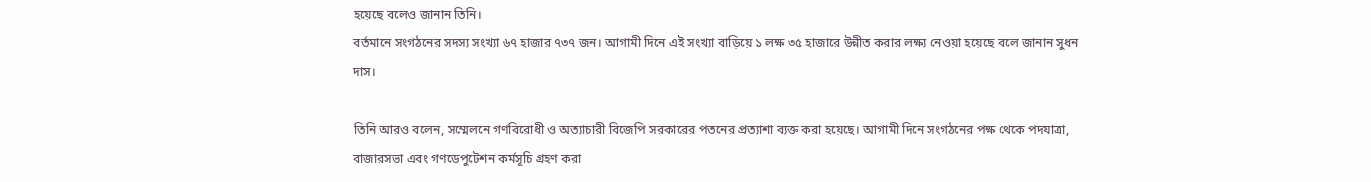হয়েছে বলেও জানান তিনি।
বর্তমানে সংগঠনের সদস্য সংখ্যা ৬৭ হাজার ৭৩৭ জন। আগামী দিনে এই সংখ্যা বাড়িয়ে ১ লক্ষ ৩৫ হাজারে উন্নীত করার লক্ষ্য নেওয়া হয়েছে বলে জানান সুধন দাস।

তিনি আরও বলেন, সম্মেলনে গণবিরোধী ও অত্যাচারী বিজেপি সরকারের পতনের প্রত্যাশা ব্যক্ত করা হয়েছে। আগামী দিনে সংগঠনের পক্ষ থেকে পদযাত্রা, বাজারসভা এবং গণডেপুটেশন কর্মসূচি গ্রহণ করা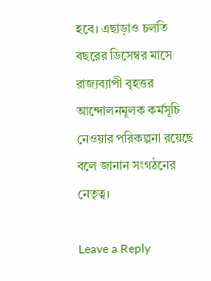হবে। এছাড়াও চলতি বছরের ডিসেম্বর মাসে রাজ্যব্যাপী বৃহত্তর আন্দোলনমূলক কর্মসূচি নেওয়ার পরিকল্পনা রয়েছে বলে জানান সংগঠনের নেতৃত্ব।

Leave a Reply